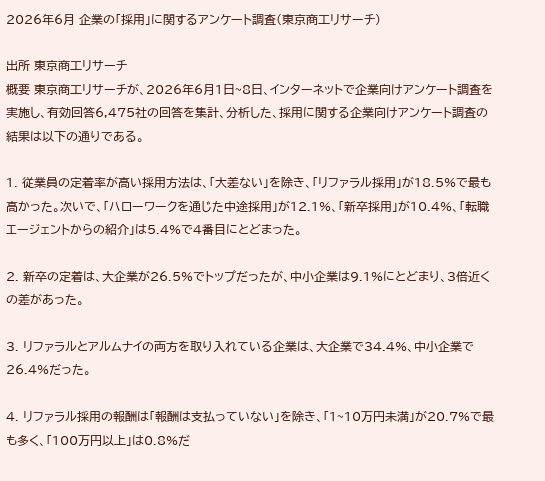2026年6月 企業の「採用」に関するアンケート調査(東京商工リサーチ)

出所 東京商工リサーチ
概要 東京商工リサーチが、2026年6月1日~8日、インターネットで企業向けアンケート調査を実施し、有効回答6,475社の回答を集計、分析した、採用に関する企業向けアンケート調査の結果は以下の通りである。

1. 従業員の定着率が高い採用方法は、「大差ない」を除き、「リファラル採用」が18.5%で最も高かった。次いで、「ハローワークを通じた中途採用」が12.1%、「新卒採用」が10.4%、「転職エージェントからの紹介」は5.4%で4番目にとどまった。

2. 新卒の定着は、大企業が26.5%でトップだったが、中小企業は9.1%にとどまり、3倍近くの差があった。

3. リファラルとアルムナイの両方を取り入れている企業は、大企業で34.4%、中小企業で26.4%だった。

4. リファラル採用の報酬は「報酬は支払っていない」を除き、「1~10万円未満」が20.7%で最も多く、「100万円以上」は0.8%だ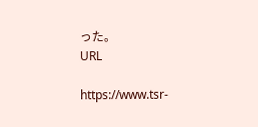った。
URL

https://www.tsr-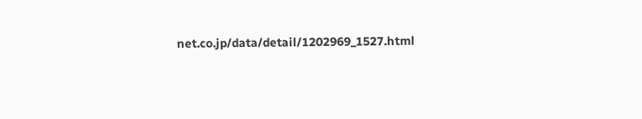net.co.jp/data/detail/1202969_1527.html